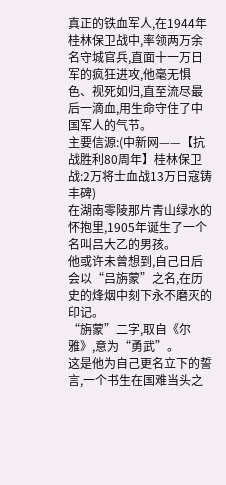真正的铁血军人,在1944年桂林保卫战中,率领两万余名守城官兵,直面十一万日军的疯狂进攻,他毫无惧色、视死如归,直至流尽最后一滴血,用生命守住了中国军人的气节。
主要信源:(中新网——【抗战胜利80周年】桂林保卫战:2万将士血战13万日寇铸丰碑)
在湖南零陵那片青山绿水的怀抱里,1905年诞生了一个名叫吕大乙的男孩。
他或许未曾想到,自己日后会以“吕旃蒙”之名,在历史的烽烟中刻下永不磨灭的印记。
“旃蒙”二字,取自《尔雅》,意为“勇武”。
这是他为自己更名立下的誓言,一个书生在国难当头之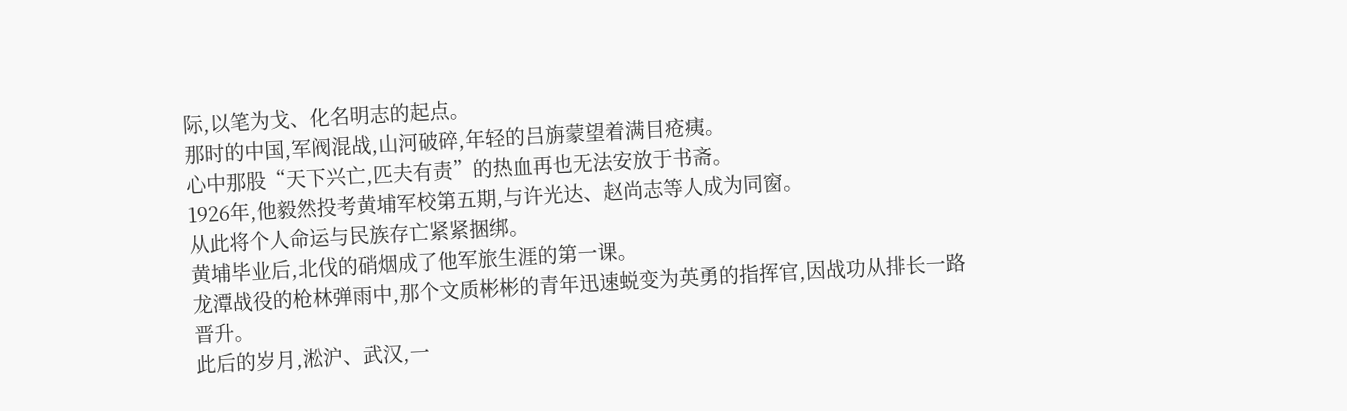际,以笔为戈、化名明志的起点。
那时的中国,军阀混战,山河破碎,年轻的吕旃蒙望着满目疮痍。
心中那股“天下兴亡,匹夫有责”的热血再也无法安放于书斋。
1926年,他毅然投考黄埔军校第五期,与许光达、赵尚志等人成为同窗。
从此将个人命运与民族存亡紧紧捆绑。
黄埔毕业后,北伐的硝烟成了他军旅生涯的第一课。
龙潭战役的枪林弹雨中,那个文质彬彬的青年迅速蜕变为英勇的指挥官,因战功从排长一路晋升。
此后的岁月,淞沪、武汉,一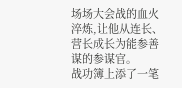场场大会战的血火淬炼,让他从连长、营长成长为能参善谋的参谋官。
战功簿上添了一笔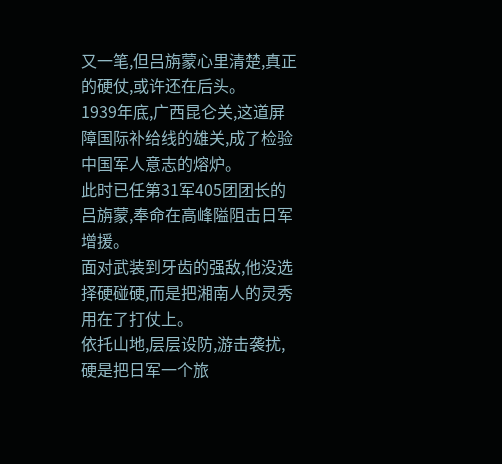又一笔,但吕旃蒙心里清楚,真正的硬仗,或许还在后头。
1939年底,广西昆仑关,这道屏障国际补给线的雄关,成了检验中国军人意志的熔炉。
此时已任第31军405团团长的吕旃蒙,奉命在高峰隘阻击日军增援。
面对武装到牙齿的强敌,他没选择硬碰硬,而是把湘南人的灵秀用在了打仗上。
依托山地,层层设防,游击袭扰,硬是把日军一个旅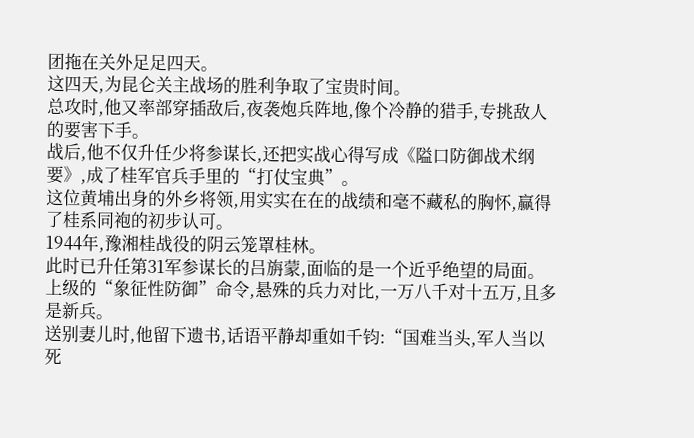团拖在关外足足四天。
这四天,为昆仑关主战场的胜利争取了宝贵时间。
总攻时,他又率部穿插敌后,夜袭炮兵阵地,像个冷静的猎手,专挑敌人的要害下手。
战后,他不仅升任少将参谋长,还把实战心得写成《隘口防御战术纲要》,成了桂军官兵手里的“打仗宝典”。
这位黄埔出身的外乡将领,用实实在在的战绩和毫不藏私的胸怀,赢得了桂系同袍的初步认可。
1944年,豫湘桂战役的阴云笼罩桂林。
此时已升任第31军参谋长的吕旃蒙,面临的是一个近乎绝望的局面。
上级的“象征性防御”命令,悬殊的兵力对比,一万八千对十五万,且多是新兵。
送别妻儿时,他留下遗书,话语平静却重如千钧:“国难当头,军人当以死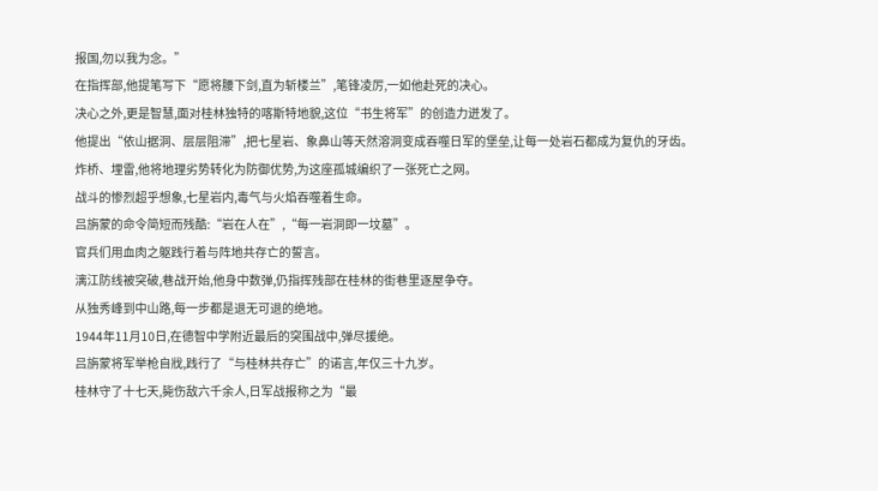报国,勿以我为念。”
在指挥部,他提笔写下“愿将腰下剑,直为斩楼兰”,笔锋凌厉,一如他赴死的决心。
决心之外,更是智慧,面对桂林独特的喀斯特地貌,这位“书生将军”的创造力迸发了。
他提出“依山据洞、层层阻滞”,把七星岩、象鼻山等天然溶洞变成吞噬日军的堡垒,让每一处岩石都成为复仇的牙齿。
炸桥、埋雷,他将地理劣势转化为防御优势,为这座孤城编织了一张死亡之网。
战斗的惨烈超乎想象,七星岩内,毒气与火焰吞噬着生命。
吕旃蒙的命令简短而残酷:“岩在人在”,“每一岩洞即一坟墓”。
官兵们用血肉之躯践行着与阵地共存亡的誓言。
漓江防线被突破,巷战开始,他身中数弹,仍指挥残部在桂林的街巷里逐屋争夺。
从独秀峰到中山路,每一步都是退无可退的绝地。
1944年11月10日,在德智中学附近最后的突围战中,弹尽援绝。
吕旃蒙将军举枪自戕,践行了“与桂林共存亡”的诺言,年仅三十九岁。
桂林守了十七天,毙伤敌六千余人,日军战报称之为“最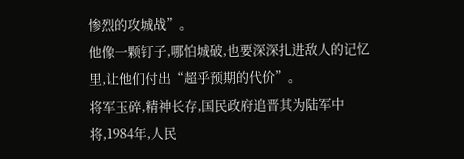惨烈的攻城战”。
他像一颗钉子,哪怕城破,也要深深扎进敌人的记忆里,让他们付出“超乎预期的代价”。
将军玉碎,精神长存,国民政府追晋其为陆军中将,1984年,人民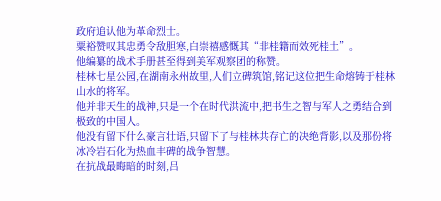政府追认他为革命烈士。
粟裕赞叹其忠勇令敌胆寒,白崇禧感慨其“非桂籍而效死桂土”。
他编纂的战术手册甚至得到美军观察团的称赞。
桂林七星公园,在湖南永州故里,人们立碑筑馆,铭记这位把生命熔铸于桂林山水的将军。
他并非天生的战神,只是一个在时代洪流中,把书生之智与军人之勇结合到极致的中国人。
他没有留下什么豪言壮语,只留下了与桂林共存亡的决绝背影,以及那份将冰冷岩石化为热血丰碑的战争智慧。
在抗战最晦暗的时刻,吕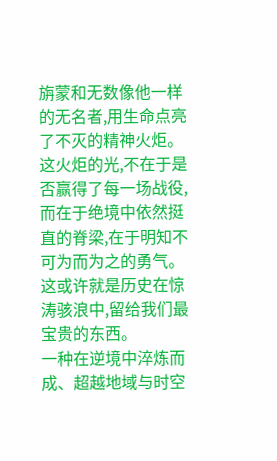旃蒙和无数像他一样的无名者,用生命点亮了不灭的精神火炬。
这火炬的光,不在于是否赢得了每一场战役,而在于绝境中依然挺直的脊梁,在于明知不可为而为之的勇气。
这或许就是历史在惊涛骇浪中,留给我们最宝贵的东西。
一种在逆境中淬炼而成、超越地域与时空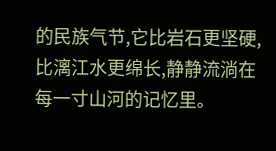的民族气节,它比岩石更坚硬,比漓江水更绵长,静静流淌在每一寸山河的记忆里。